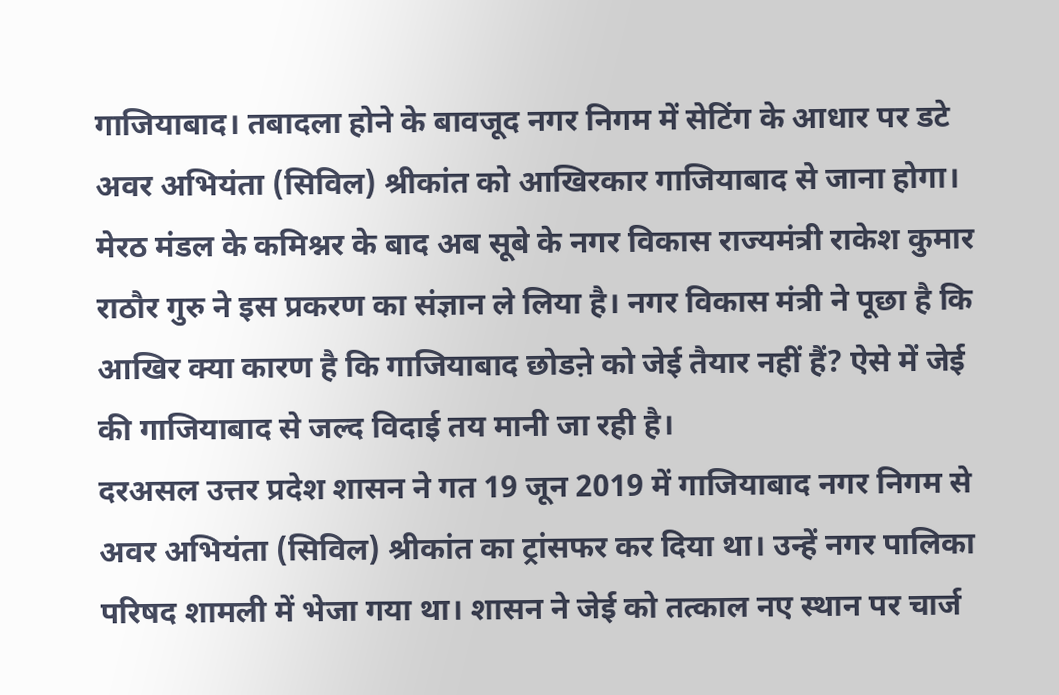गाजियाबाद। तबादला होने के बावजूद नगर निगम में सेटिंग के आधार पर डटे अवर अभियंता (सिविल) श्रीकांत को आखिरकार गाजियाबाद से जाना होगा। मेरठ मंडल के कमिश्नर के बाद अब सूबे के नगर विकास राज्यमंत्री राकेश कुमार राठौर गुरु ने इस प्रकरण का संज्ञान ले लिया है। नगर विकास मंत्री ने पूछा है कि आखिर क्या कारण है कि गाजियाबाद छोडऩे को जेई तैयार नहीं हैं? ऐसे में जेई की गाजियाबाद से जल्द विदाई तय मानी जा रही है।
दरअसल उत्तर प्रदेश शासन ने गत 19 जून 2019 में गाजियाबाद नगर निगम से अवर अभियंता (सिविल) श्रीकांत का ट्रांसफर कर दिया था। उन्हें नगर पालिका परिषद शामली में भेजा गया था। शासन ने जेई को तत्काल नए स्थान पर चार्ज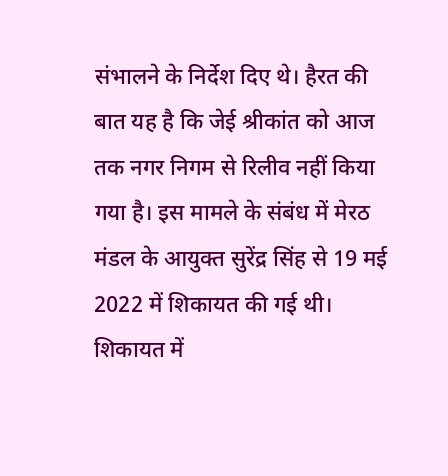संभालने के निर्देश दिए थे। हैरत की बात यह है कि जेई श्रीकांत को आज तक नगर निगम से रिलीव नहीं किया गया है। इस मामले के संबंध में मेरठ मंडल के आयुक्त सुरेंद्र सिंह से 19 मई 2022 में शिकायत की गई थी। शिकायत में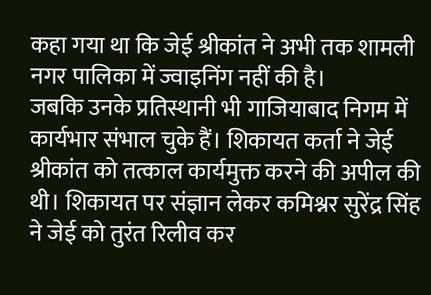कहा गया था कि जेई श्रीकांत ने अभी तक शामली नगर पालिका में ज्वाइनिंग नहीं की है।
जबकि उनके प्रतिस्थानी भी गाजियाबाद निगम में कार्यभार संभाल चुके हैं। शिकायत कर्ता ने जेई श्रीकांत को तत्काल कार्यमुक्त करने की अपील की थी। शिकायत पर संज्ञान लेकर कमिश्नर सुरेंद्र सिंह ने जेई को तुरंत रिलीव कर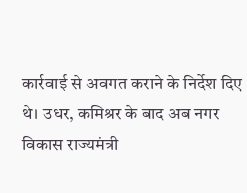कार्रवाई से अवगत कराने के निर्देश दिए थे। उधर, कमिश्रर के बाद अब नगर विकास राज्यमंत्री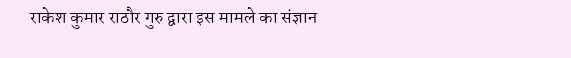राकेश कुमार राठौर गुरु द्वारा इस मामले का संज्ञान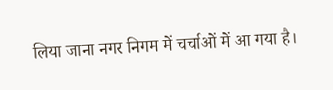लिया जाना नगर निगम में चर्चाओं में आ गया है।